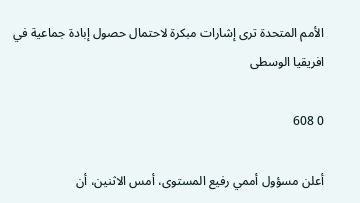الأمم المتحدة ترى إشارات مبكرة لاحتمال حصول إبادة جماعية في افريقيا الوسطى

0 608

أعلن مسؤول أممي رفيع المستوى، أمس الاثنين، أن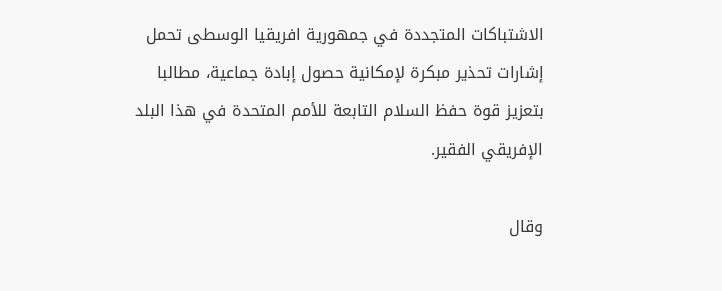الاشتباكات المتجددة في جمهورية افريقيا الوسطى تحمل إشارات تحذير مبكرة لإمكانية حصول إبادة جماعية، مطالبا بتعزيز قوة حفظ السلام التابعة للأمم المتحدة في هذا البلد الإفريقي الفقير.

وقال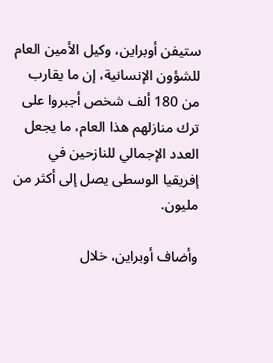ستيفن أوبراين، وكيل الأمين العام للشؤون الإنسانية، إن ما يقارب من 180 ألف شخص أجبروا على ترك منازلهم هذا العام، ما يجعل العدد الإجمالي للنازحين في إفريقيا الوسطى يصل إلى أكثر من مليون.

وأضاف أوبراين، خلال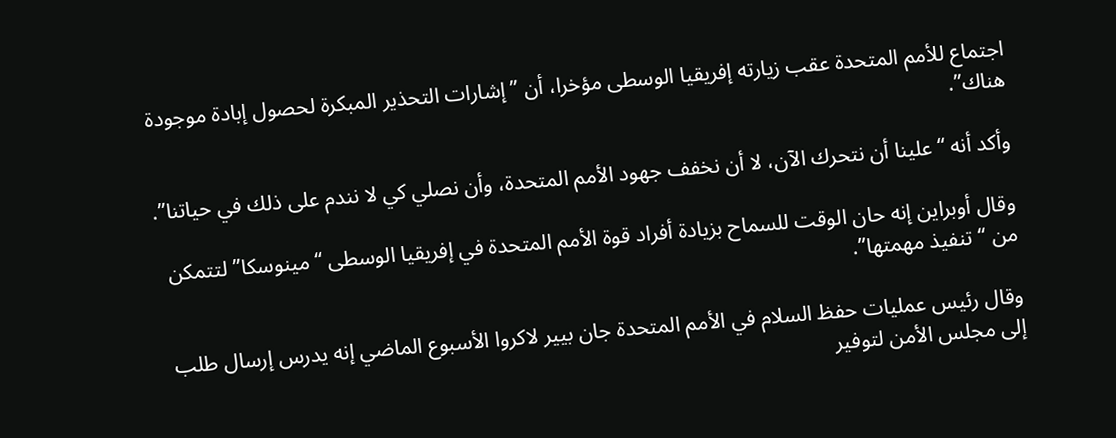اجتماع للأمم المتحدة عقب زيارته إفريقيا الوسطى مؤخرا، أن ” إشارات التحذير المبكرة لحصول إبادة موجودة هناك”.

وأكد أنه “علينا أن نتحرك الآن، لا أن نخفف جهود الأمم المتحدة، وأن نصلي كي لا نندم على ذلك في حياتنا”.

وقال أوبراين إنه حان الوقت للسماح بزيادة أفراد قوة الأمم المتحدة في إفريقيا الوسطى “مينوسكا” لتتمكن من “تنفيذ مهمتها”.

وقال رئيس عمليات حفظ السلام في الأمم المتحدة جان بيير لاكروا الأسبوع الماضي إنه يدرس إرسال طلب إلى مجلس الأمن لتوفير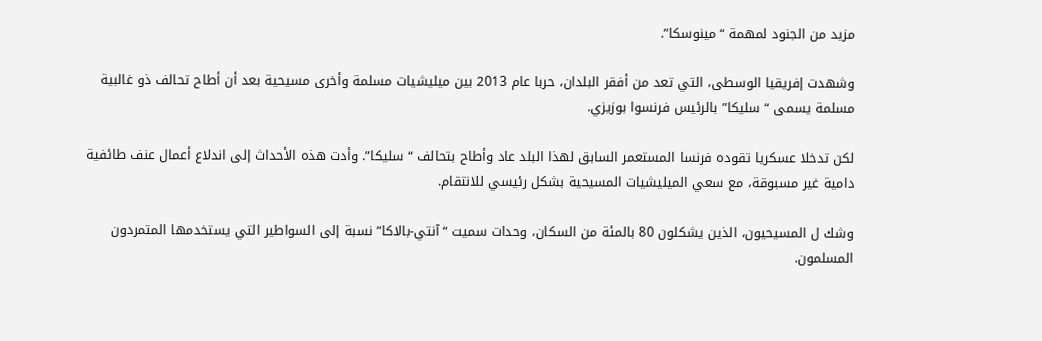مزيد من الجنود لمهمة “مينوسكا”.

وشهدت إفريقيا الوسطى، التي تعد من أفقر البلدان، حربا عام 2013 بين ميليشيات مسلمة وأخرى مسيحية بعد أن أطاح تحالف ذو غالبية مسلمة يسمى “سليكا” بالرئيس فرنسوا بوزيزي.

لكن تدخلا عسكريا تقوده فرنسا المستعمر السابق لهذا البلد عاد وأطاح بتحالف “سليكا”. وأدت هذه الأحداث إلى اندلاع أعمال عنف طائفية دامية غير مسبوقة، مع سعي الميليشيات المسيحية بشكل رئيسي للانتقام.

وشك ل المسيحيون، الذين يشكلون 80 بالمئة من السكان، وحدات سميت “آنتي-بالاكا” نسبة إلى السواطير التي يستخدمها المتمردون المسلمون.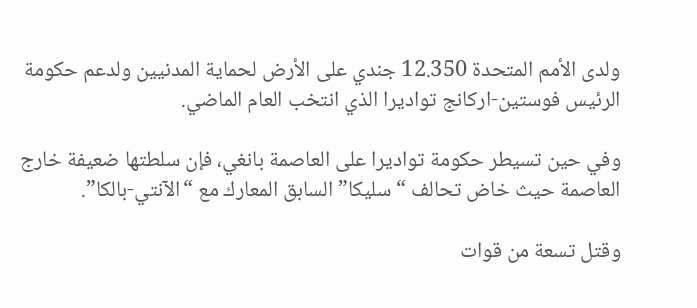ولدى الأمم المتحدة 12.350 جندي على الأرض لحماية المدنيين ولدعم حكومة الرئيس فوستين-اركانج تواديرا الذي انتخب العام الماضي.

وفي حين تسيطر حكومة تواديرا على العاصمة بانغي، فإن سلطتها ضعيفة خارج العاصمة حيث خاض تحالف “سليكا” السابق المعارك مع “الآنتي-بالكا”.

وقتل تسعة من قوات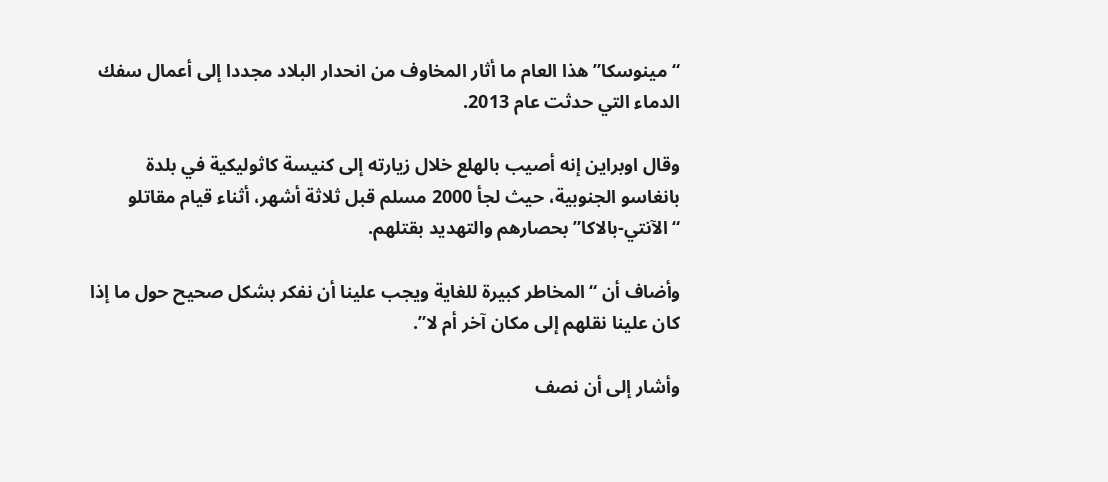“مينوسكا” هذا العام ما أثار المخاوف من انحدار البلاد مجددا إلى أعمال سفك الدماء التي حدثت عام 2013.

وقال اوبراين إنه أصيب بالهلع خلال زيارته إلى كنيسة كاثوليكية في بلدة بانغاسو الجنوبية، حيث لجأ 2000 مسلم قبل ثلاثة أشهر، أثناء قيام مقاتلو “الآنتي-بالاكا” بحصارهم والتهديد بقتلهم.

وأضاف أن “المخاطر كبيرة للغاية ويجب علينا أن نفكر بشكل صحيح حول ما إذا كان علينا نقلهم إلى مكان آخر أم لا”.

وأشار إلى أن نصف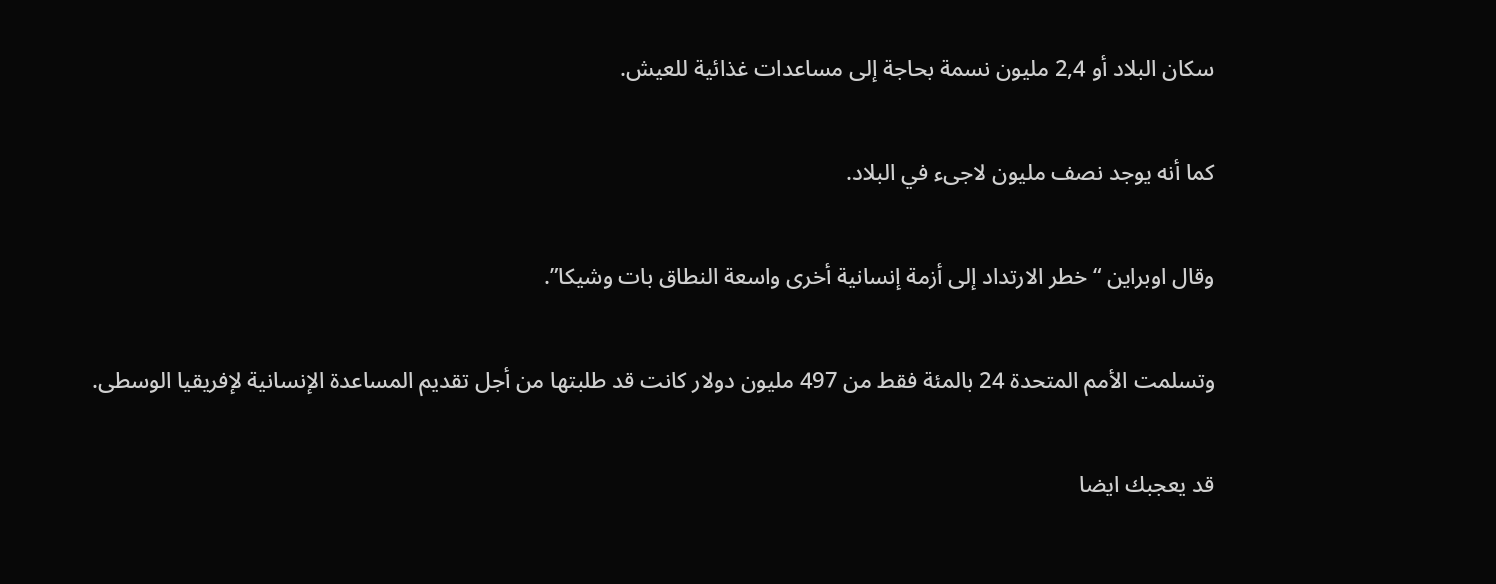سكان البلاد أو 2,4 مليون نسمة بحاجة إلى مساعدات غذائية للعيش.

كما أنه يوجد نصف مليون لاجىء في البلاد.

وقال اوبراين “خطر الارتداد إلى أزمة إنسانية أخرى واسعة النطاق بات وشيكا”.

وتسلمت الأمم المتحدة 24 بالمئة فقط من 497 مليون دولار كانت قد طلبتها من أجل تقديم المساعدة الإنسانية لإفريقيا الوسطى.

قد يعجبك ايضا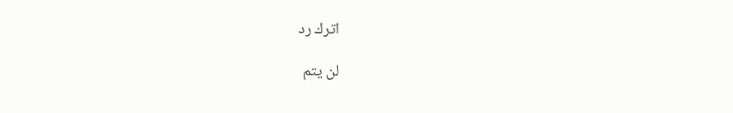اترك رد

لن يتم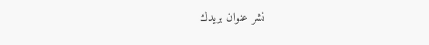نشر عنوان بريدك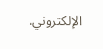الإلكتروني.